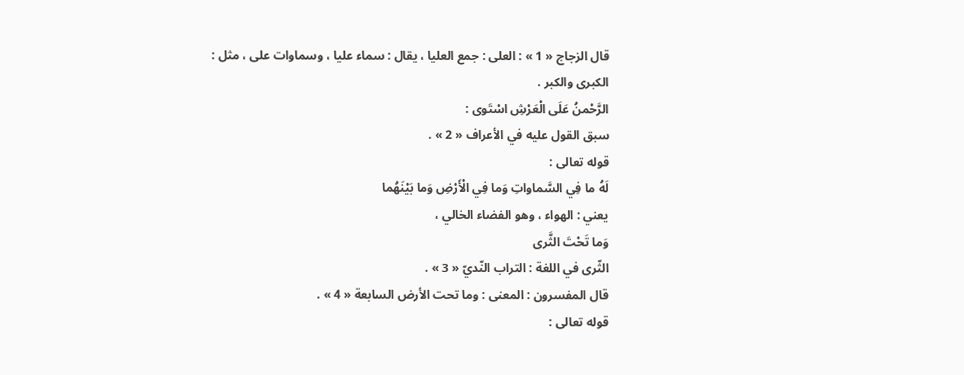قال الزجاج « 1 » : العلى : جمع العليا ، يقال : سماء عليا ، وسماوات على ، مثل :
الكبرى والكبر .
الرَّحْمنُ عَلَى الْعَرْشِ اسْتَوى :
سبق القول عليه في الأعراف « 2 » .
قوله تعالى :
لَهُ ما فِي السَّماواتِ وَما فِي الْأَرْضِ وَما بَيْنَهُما
يعني : الهواء ، وهو الفضاء الخالي ،
وَما تَحْتَ الثَّرى
الثّرى في اللغة : التراب النّديّ « 3 » .
قال المفسرون : المعنى : وما تحت الأرض السابعة « 4 » .
قوله تعالى :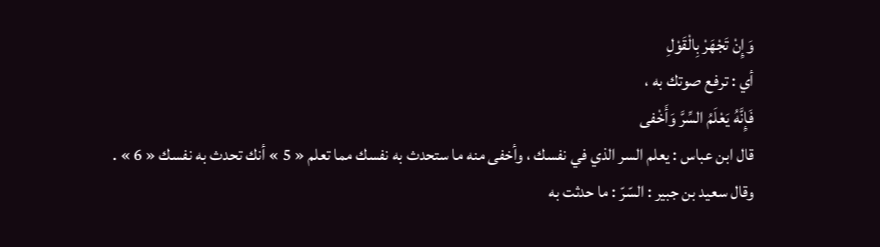وَإِنْ تَجْهَرْ بِالْقَوْلِ
أي : ترفع صوتك به ،
فَإِنَّهُ يَعْلَمُ السِّرَّ وَأَخْفى
قال ابن عباس : يعلم السر الذي في نفسك ، وأخفى منه ما ستحدث به نفسك مما تعلم « 5 » أنك تحدث به نفسك « 6 » .
وقال سعيد بن جبير : السّرّ : ما حدثت به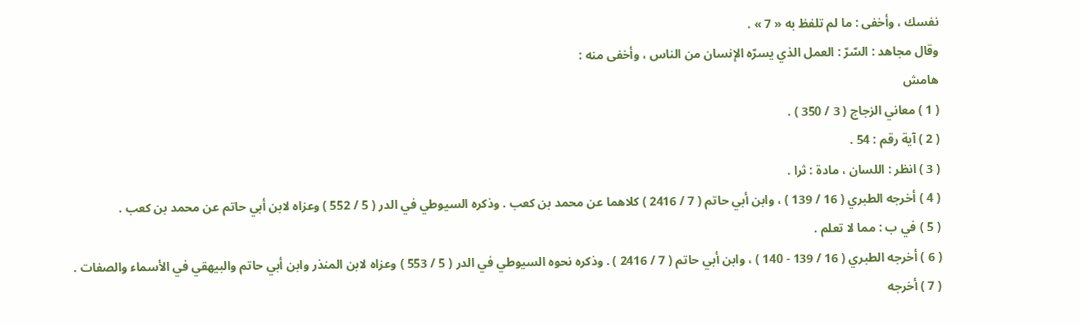نفسك ، وأخفى : ما لم تلفظ به « 7 » .
وقال مجاهد : السّرّ : العمل الذي يسرّه الإنسان من الناس ، وأخفى منه :
هامش
( 1 ) معاني الزجاج ( 3 / 350 ) .
( 2 ) آية رقم : 54 .
( 3 ) انظر : اللسان ، مادة : ثرا .
( 4 ) أخرجه الطبري ( 16 / 139 ) ، وابن أبي حاتم ( 7 / 2416 ) كلاهما عن محمد بن كعب . وذكره السيوطي في الدر ( 5 / 552 ) وعزاه لابن أبي حاتم عن محمد بن كعب .
( 5 ) في ب : مما لا تعلم .
( 6 ) أخرجه الطبري ( 16 / 139 - 140 ) ، وابن أبي حاتم ( 7 / 2416 ) . وذكره نحوه السيوطي في الدر ( 5 / 553 ) وعزاه لابن المنذر وابن أبي حاتم والبيهقي في الأسماء والصفات .
( 7 ) أخرجه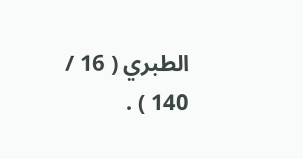الطبري ( 16 / 140 ) .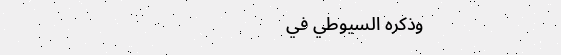وذكره السيوطي في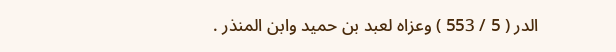الدر ( 5 / 553 ) وعزاه لعبد بن حميد وابن المنذر .